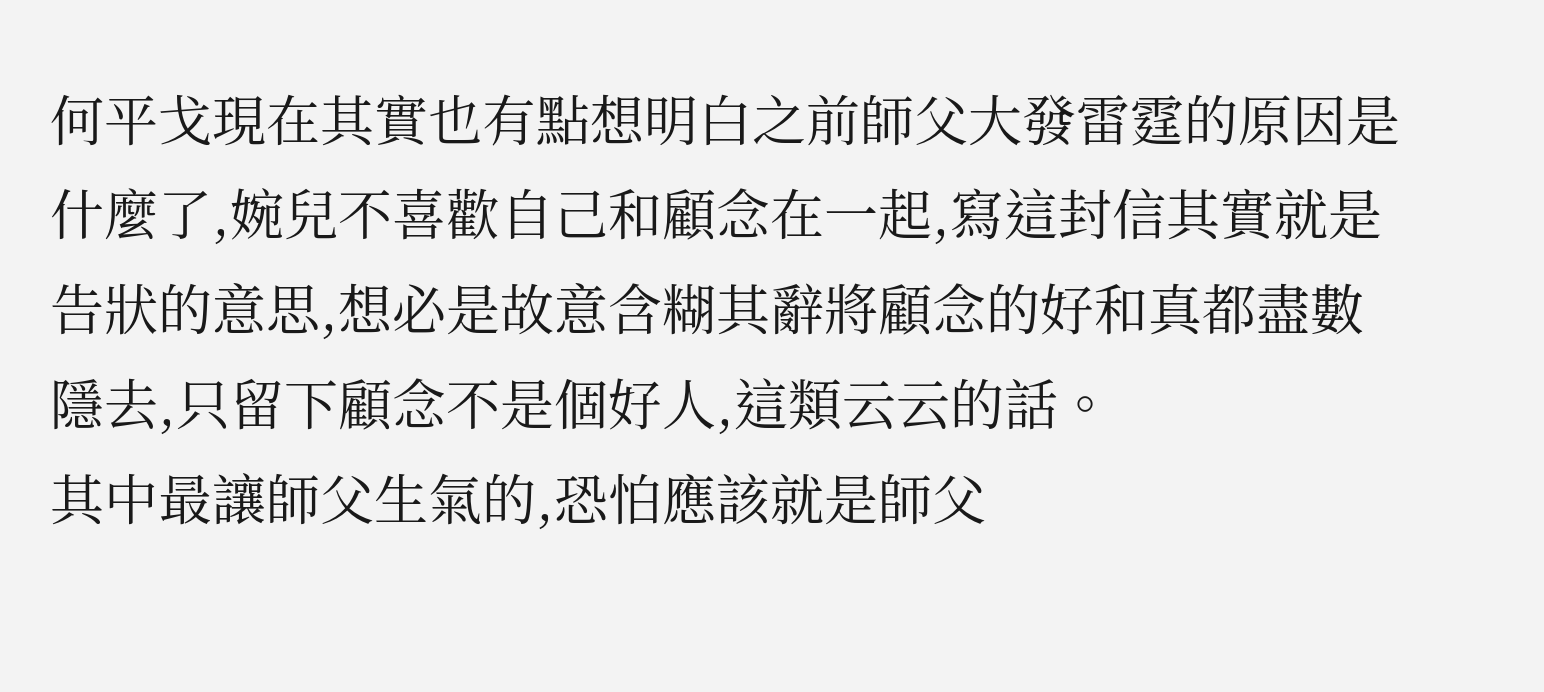何平戈現在其實也有點想明白之前師父大發雷霆的原因是什麼了,婉兒不喜歡自己和顧念在一起,寫這封信其實就是告狀的意思,想必是故意含糊其辭將顧念的好和真都盡數隱去,只留下顧念不是個好人,這類云云的話。
其中最讓師父生氣的,恐怕應該就是師父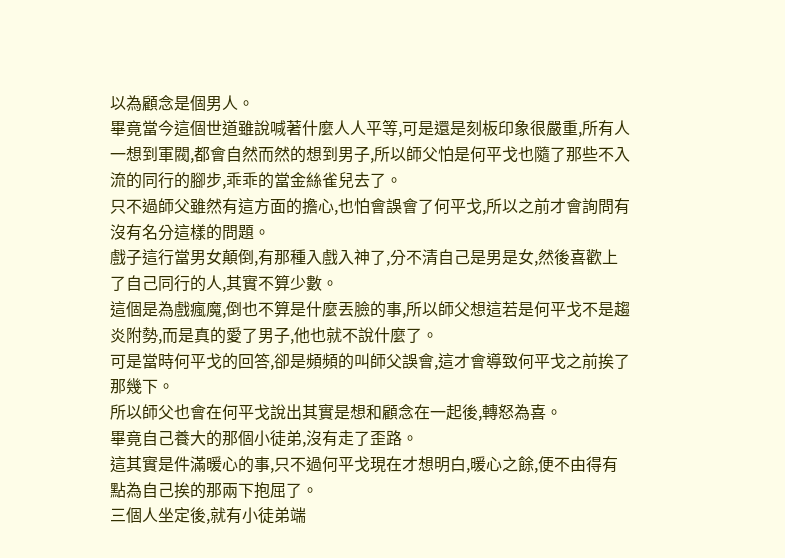以為顧念是個男人。
畢竟當今這個世道雖說喊著什麼人人平等,可是還是刻板印象很嚴重,所有人一想到軍閥,都會自然而然的想到男子,所以師父怕是何平戈也隨了那些不入流的同行的腳步,乖乖的當金絲雀兒去了。
只不過師父雖然有這方面的擔心,也怕會誤會了何平戈,所以之前才會詢問有沒有名分這樣的問題。
戲子這行當男女顛倒,有那種入戲入神了,分不清自己是男是女,然後喜歡上了自己同行的人,其實不算少數。
這個是為戲瘋魔,倒也不算是什麼丟臉的事,所以師父想這若是何平戈不是趨炎附勢,而是真的愛了男子,他也就不說什麼了。
可是當時何平戈的回答,卻是頻頻的叫師父誤會,這才會導致何平戈之前挨了那幾下。
所以師父也會在何平戈說出其實是想和顧念在一起後,轉怒為喜。
畢竟自己養大的那個小徒弟,沒有走了歪路。
這其實是件滿暖心的事,只不過何平戈現在才想明白,暖心之餘,便不由得有點為自己挨的那兩下抱屈了。
三個人坐定後,就有小徒弟端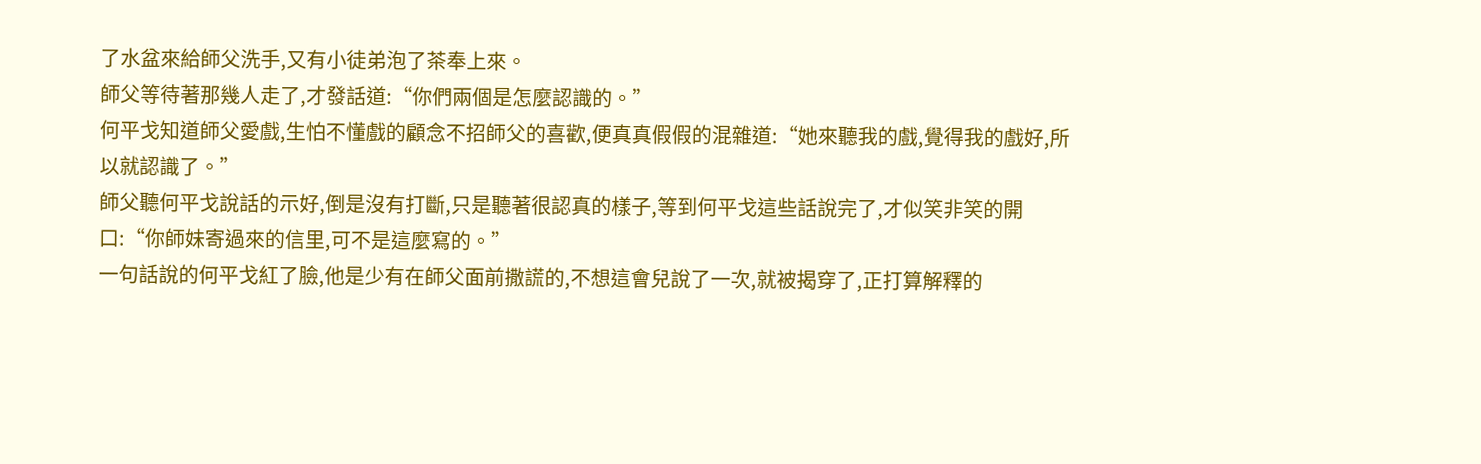了水盆來給師父洗手,又有小徒弟泡了茶奉上來。
師父等待著那幾人走了,才發話道:“你們兩個是怎麼認識的。”
何平戈知道師父愛戲,生怕不懂戲的顧念不招師父的喜歡,便真真假假的混雜道:“她來聽我的戲,覺得我的戲好,所以就認識了。”
師父聽何平戈說話的示好,倒是沒有打斷,只是聽著很認真的樣子,等到何平戈這些話說完了,才似笑非笑的開口:“你師妹寄過來的信里,可不是這麼寫的。”
一句話說的何平戈紅了臉,他是少有在師父面前撒謊的,不想這會兒說了一次,就被揭穿了,正打算解釋的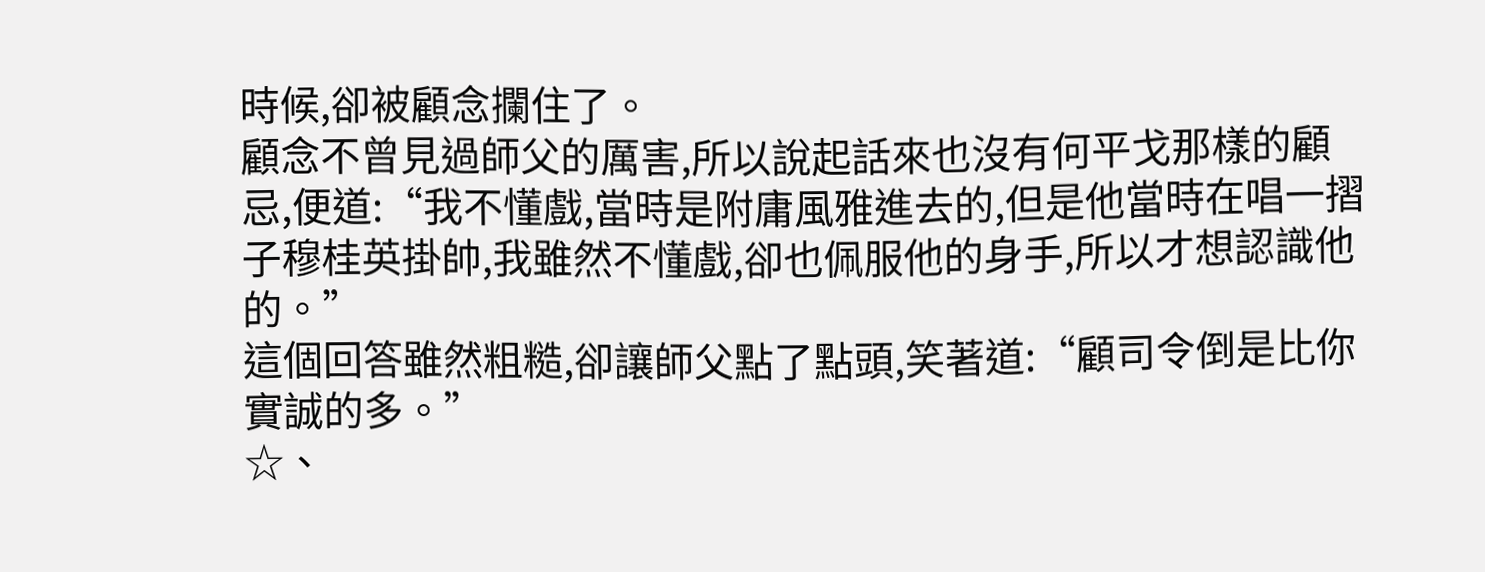時候,卻被顧念攔住了。
顧念不曾見過師父的厲害,所以說起話來也沒有何平戈那樣的顧忌,便道:“我不懂戲,當時是附庸風雅進去的,但是他當時在唱一摺子穆桂英掛帥,我雖然不懂戲,卻也佩服他的身手,所以才想認識他的。”
這個回答雖然粗糙,卻讓師父點了點頭,笑著道:“顧司令倒是比你實誠的多。”
☆、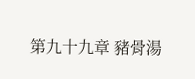第九十九章 豬骨湯